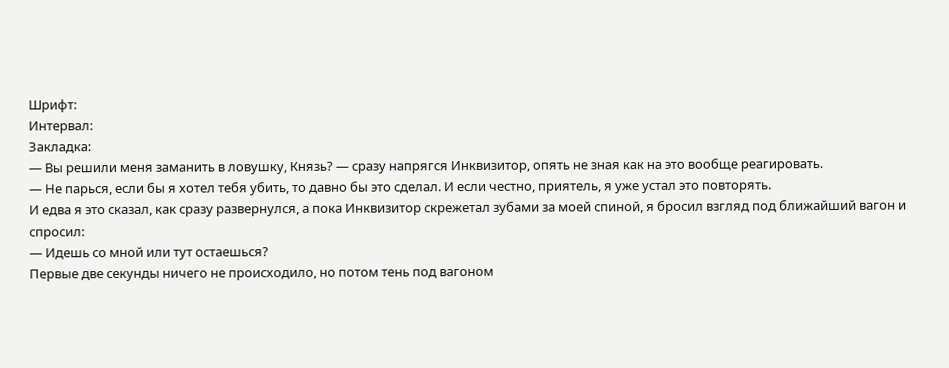Шрифт:
Интервал:
Закладка:
— Вы решили меня заманить в ловушку, Князь? — сразу напрягся Инквизитор, опять не зная как на это вообще реагировать.
— Не парься, если бы я хотел тебя убить, то давно бы это сделал. И если честно, приятель, я уже устал это повторять.
И едва я это сказал, как сразу развернулся, а пока Инквизитор скрежетал зубами за моей спиной, я бросил взгляд под ближайший вагон и спросил:
— Идешь со мной или тут остаешься?
Первые две секунды ничего не происходило, но потом тень под вагоном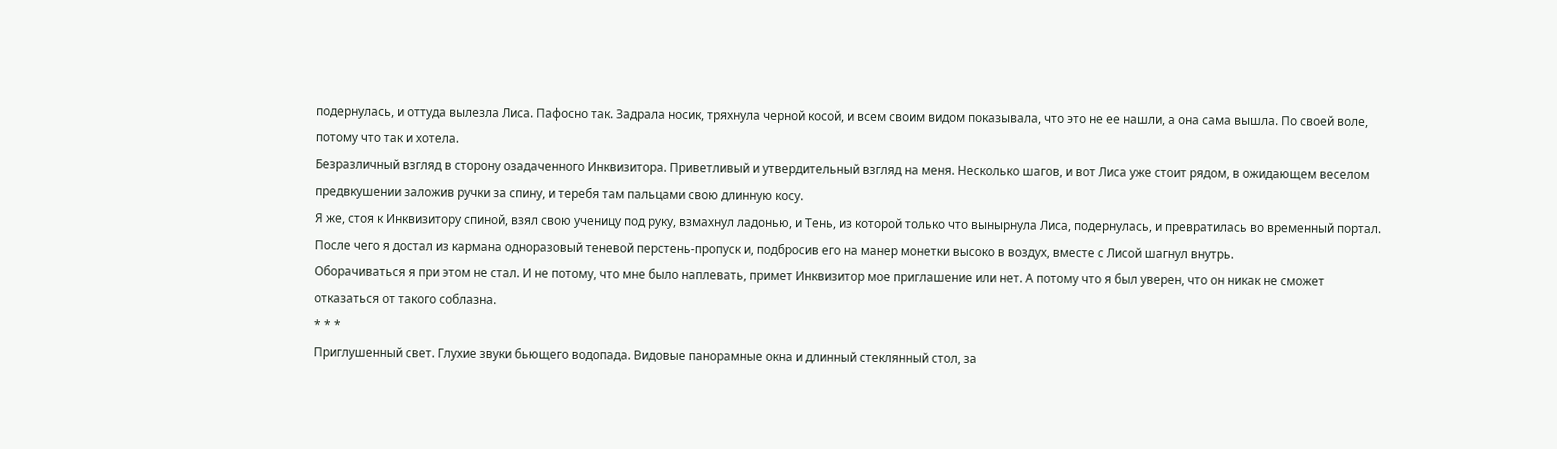подернулась, и оттуда вылезла Лиса. Пафосно так. Задрала носик, тряхнула черной косой, и всем своим видом показывала, что это не ее нашли, а она сама вышла. По своей воле, потому что так и хотела.
Безразличный взгляд в сторону озадаченного Инквизитора. Приветливый и утвердительный взгляд на меня. Несколько шагов, и вот Лиса уже стоит рядом, в ожидающем веселом предвкушении заложив ручки за спину, и теребя там пальцами свою длинную косу.
Я же, стоя к Инквизитору спиной, взял свою ученицу под руку, взмахнул ладонью, и Тень, из которой только что вынырнула Лиса, подернулась, и превратилась во временный портал. После чего я достал из кармана одноразовый теневой перстень-пропуск и, подбросив его на манер монетки высоко в воздух, вместе с Лисой шагнул внутрь.
Оборачиваться я при этом не стал. И не потому, что мне было наплевать, примет Инквизитор мое приглашение или нет. А потому что я был уверен, что он никак не сможет отказаться от такого соблазна.
* * *
Приглушенный свет. Глухие звуки бьющего водопада. Видовые панорамные окна и длинный стеклянный стол, за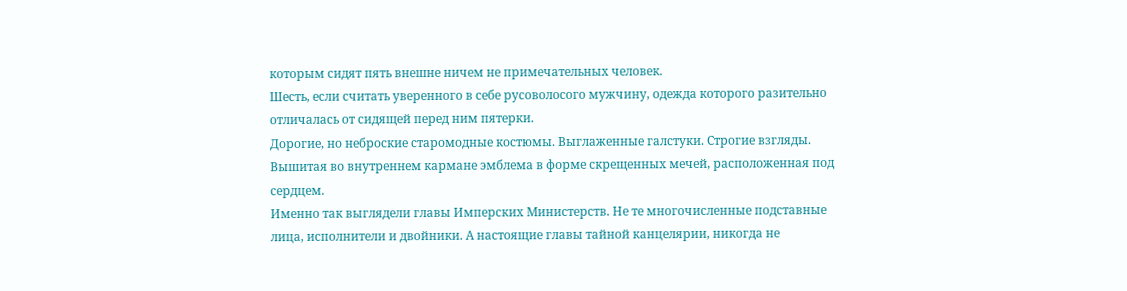которым сидят пять внешне ничем не примечательных человек.
Шесть, если считать уверенного в себе русоволосого мужчину, одежда которого разительно отличалась от сидящей перед ним пятерки.
Дорогие, но неброские старомодные костюмы. Выглаженные галстуки. Строгие взгляды. Вышитая во внутреннем кармане эмблема в форме скрещенных мечей, расположенная под сердцем.
Именно так выглядели главы Имперских Министерств. Не те многочисленные подставные лица, исполнители и двойники. А настоящие главы тайной канцелярии, никогда не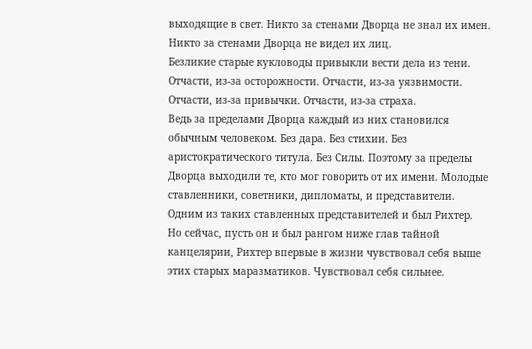выходящие в свет. Никто за стенами Дворца не знал их имен. Никто за стенами Дворца не видел их лиц.
Безликие старые кукловоды привыкли вести дела из тени. Отчасти, из-за осторожности. Отчасти, из-за уязвимости. Отчасти, из-за привычки. Отчасти, из-за страха.
Ведь за пределами Дворца каждый из них становился обычным человеком. Без дара. Без стихии. Без аристократического титула. Без Силы. Поэтому за пределы Дворца выходили те, кто мог говорить от их имени. Молодые ставленники, советники, дипломаты, и представители.
Одним из таких ставленных представителей и был Рихтер.
Но сейчас, пусть он и был рангом ниже глав тайной канцелярии, Рихтер впервые в жизни чувствовал себя выше этих старых маразматиков. Чувствовал себя сильнее.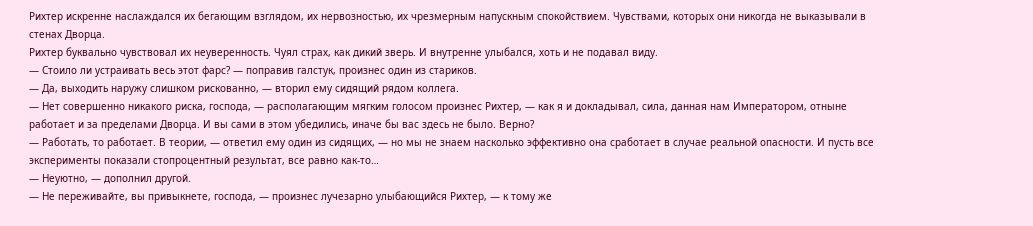Рихтер искренне наслаждался их бегающим взглядом, их нервозностью, их чрезмерным напускным спокойствием. Чувствами, которых они никогда не выказывали в стенах Дворца.
Рихтер буквально чувствовал их неуверенность. Чуял страх, как дикий зверь. И внутренне улыбался, хоть и не подавал виду.
— Стоило ли устраивать весь этот фарс? — поправив галстук, произнес один из стариков.
— Да, выходить наружу слишком рискованно, — вторил ему сидящий рядом коллега.
— Нет совершенно никакого риска, господа, — располагающим мягким голосом произнес Рихтер, — как я и докладывал, сила, данная нам Императором, отныне работает и за пределами Дворца. И вы сами в этом убедились, иначе бы вас здесь не было. Верно?
— Работать, то работает. В теории, — ответил ему один из сидящих, — но мы не знаем насколько эффективно она сработает в случае реальной опасности. И пусть все эксперименты показали стопроцентный результат, все равно как-то…
— Неуютно, — дополнил другой.
— Не переживайте, вы привыкнете, господа, — произнес лучезарно улыбающийся Рихтер, — к тому же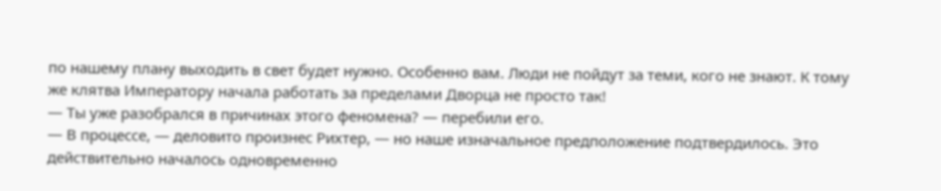по нашему плану выходить в свет будет нужно. Особенно вам. Люди не пойдут за теми, кого не знают. К тому же клятва Императору начала работать за пределами Дворца не просто так!
— Ты уже разобрался в причинах этого феномена? — перебили его.
— В процессе, — деловито произнес Рихтер, — но наше изначальное предположение подтвердилось. Это действительно началось одновременно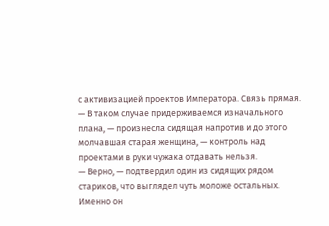с активизацией проектов Императора. Связь прямая.
— В таком случае придерживаемся изначального плана, — произнесла сидящая напротив и до этого молчавшая старая женщина, — контроль над проектами в руки чужака отдавать нельзя.
— Верно, — подтвердил один из сидящих рядом стариков, что выглядел чуть моложе остальных.
Именно он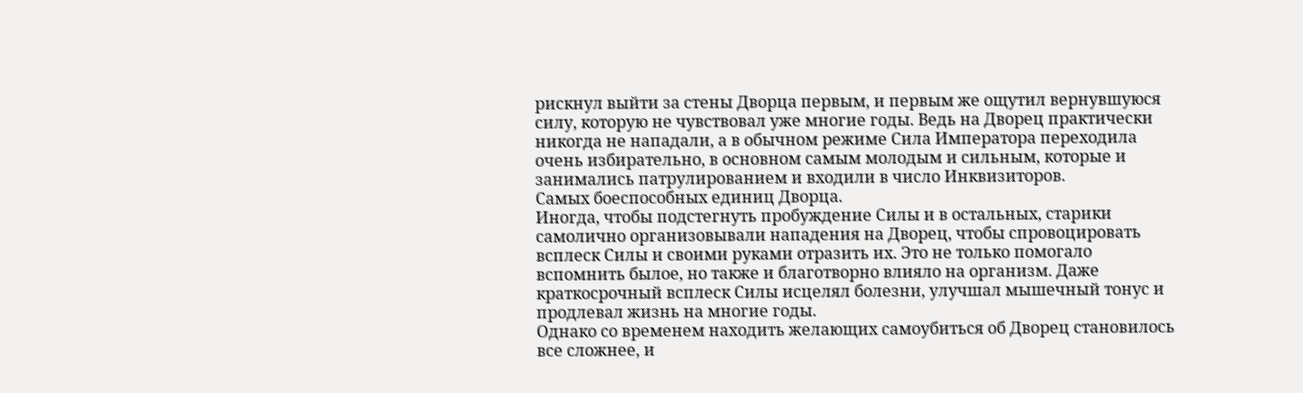рискнул выйти за стены Дворца первым, и первым же ощутил вернувшуюся силу, которую не чувствовал уже многие годы. Ведь на Дворец практически никогда не нападали, а в обычном режиме Сила Императора переходила очень избирательно, в основном самым молодым и сильным, которые и занимались патрулированием и входили в число Инквизиторов.
Самых боеспособных единиц Дворца.
Иногда, чтобы подстегнуть пробуждение Силы и в остальных, старики самолично организовывали нападения на Дворец, чтобы спровоцировать всплеск Силы и своими руками отразить их. Это не только помогало вспомнить былое, но также и благотворно влияло на организм. Даже краткосрочный всплеск Силы исцелял болезни, улучшал мышечный тонус и продлевал жизнь на многие годы.
Однако со временем находить желающих самоубиться об Дворец становилось все сложнее, и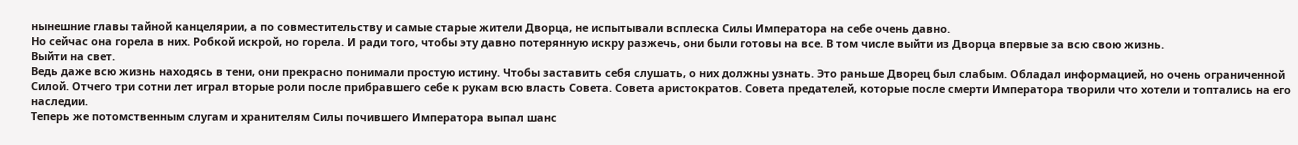нынешние главы тайной канцелярии, а по совместительству и самые старые жители Дворца, не испытывали всплеска Силы Императора на себе очень давно.
Но сейчас она горела в них. Робкой искрой, но горела. И ради того, чтобы эту давно потерянную искру разжечь, они были готовы на все. В том числе выйти из Дворца впервые за всю свою жизнь.
Выйти на свет.
Ведь даже всю жизнь находясь в тени, они прекрасно понимали простую истину. Чтобы заставить себя слушать, о них должны узнать. Это раньше Дворец был слабым. Обладал информацией, но очень ограниченной Силой. Отчего три сотни лет играл вторые роли после прибравшего себе к рукам всю власть Совета. Совета аристократов. Совета предателей, которые после смерти Императора творили что хотели и топтались на его наследии.
Теперь же потомственным слугам и хранителям Силы почившего Императора выпал шанс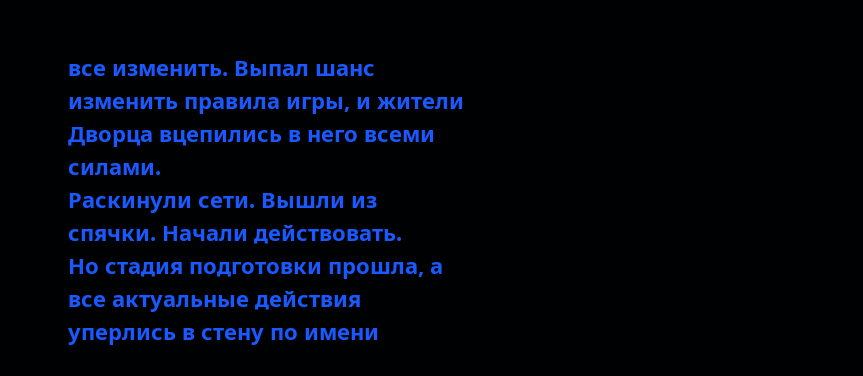все изменить. Выпал шанс изменить правила игры, и жители Дворца вцепились в него всеми силами.
Раскинули сети. Вышли из спячки. Начали действовать.
Но стадия подготовки прошла, а все актуальные действия уперлись в стену по имени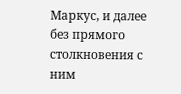Маркус, и далее без прямого столкновения с ним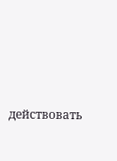действовать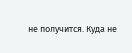не получится. Куда не